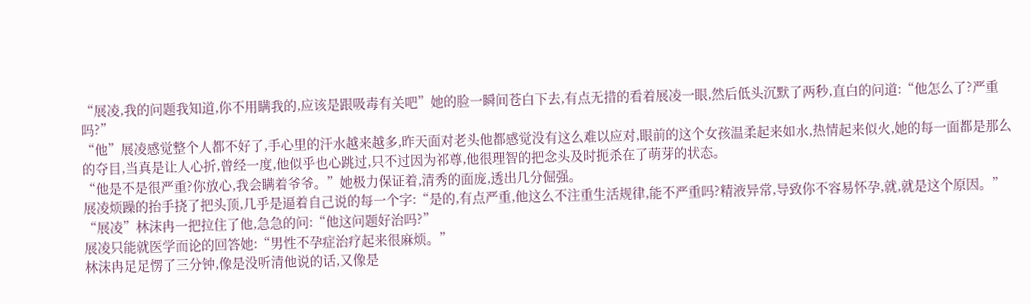“展凌,我的问题我知道,你不用瞒我的,应该是跟吸毒有关吧”她的脸一瞬间苍白下去,有点无措的看着展凌一眼,然后低头沉默了两秒,直白的问道:“他怎么了?严重吗?”
“他”展凌感觉整个人都不好了,手心里的汗水越来越多,昨天面对老头他都感觉没有这么难以应对,眼前的这个女孩温柔起来如水,热情起来似火,她的每一面都是那么的夺目,当真是让人心折,曾经一度,他似乎也心跳过,只不过因为祁尊,他很理智的把念头及时扼杀在了萌芽的状态。
“他是不是很严重?你放心,我会瞒着爷爷。”她极力保证着,清秀的面庞,透出几分倔强。
展凌烦躁的抬手挠了把头顶,几乎是逼着自己说的每一个字:“是的,有点严重,他这么不注重生活规律,能不严重吗?精液异常,导致你不容易怀孕,就,就是这个原因。”
“展凌”林沫冉一把拉住了他,急急的问:“他这问题好治吗?”
展凌只能就医学而论的回答她:“男性不孕症治疗起来很麻烦。”
林沫冉足足愣了三分钟,像是没听清他说的话,又像是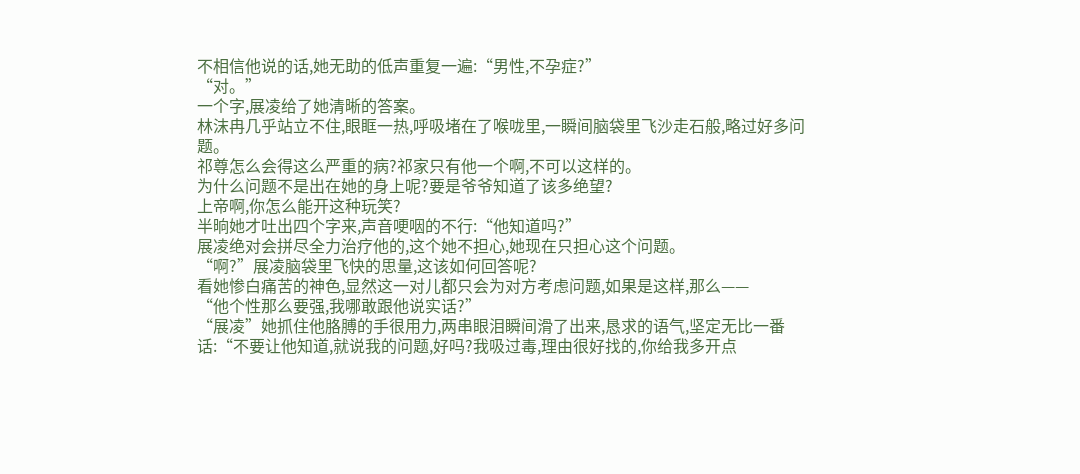不相信他说的话,她无助的低声重复一遍:“男性,不孕症?”
“对。”
一个字,展凌给了她清晰的答案。
林沫冉几乎站立不住,眼眶一热,呼吸堵在了喉咙里,一瞬间脑袋里飞沙走石般,略过好多问题。
祁尊怎么会得这么严重的病?祁家只有他一个啊,不可以这样的。
为什么问题不是出在她的身上呢?要是爷爷知道了该多绝望?
上帝啊,你怎么能开这种玩笑?
半晌她才吐出四个字来,声音哽咽的不行:“他知道吗?”
展凌绝对会拼尽全力治疗他的,这个她不担心,她现在只担心这个问题。
“啊?”展凌脑袋里飞快的思量,这该如何回答呢?
看她惨白痛苦的神色,显然这一对儿都只会为对方考虑问题,如果是这样,那么——
“他个性那么要强,我哪敢跟他说实话?”
“展凌”她抓住他胳膊的手很用力,两串眼泪瞬间滑了出来,恳求的语气,坚定无比一番话:“不要让他知道,就说我的问题,好吗?我吸过毒,理由很好找的,你给我多开点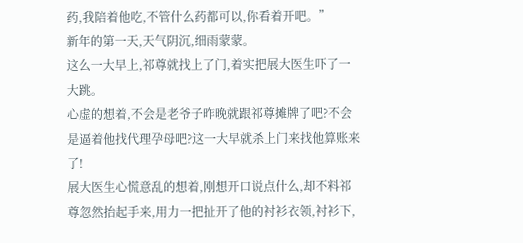药,我陪着他吃,不管什么药都可以,你看着开吧。”
新年的第一天,天气阴沉,细雨蒙蒙。
这么一大早上,祁尊就找上了门,着实把展大医生吓了一大跳。
心虚的想着,不会是老爷子昨晚就跟祁尊摊牌了吧?不会是逼着他找代理孕母吧?这一大早就杀上门来找他算账来了!
展大医生心慌意乱的想着,刚想开口说点什么,却不料祁尊忽然抬起手来,用力一把扯开了他的衬衫衣领,衬衫下,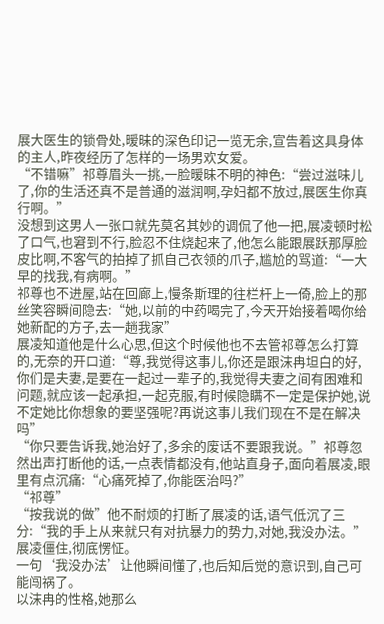展大医生的锁骨处,暧昧的深色印记一览无余,宣告着这具身体的主人,昨夜经历了怎样的一场男欢女爱。
“不错嘛”祁尊眉头一挑,一脸暧昧不明的神色:“尝过滋味儿了,你的生活还真不是普通的滋润啊,孕妇都不放过,展医生你真行啊。”
没想到这男人一张口就先莫名其妙的调侃了他一把,展凌顿时松了口气,也窘到不行,脸忍不住烧起来了,他怎么能跟展跃那厚脸皮比啊,不客气的拍掉了抓自己衣领的爪子,尴尬的骂道:“一大早的找我,有病啊。”
祁尊也不进屋,站在回廊上,慢条斯理的往栏杆上一倚,脸上的那丝笑容瞬间隐去:“她,以前的中药喝完了,今天开始接着喝你给她新配的方子,去一趟我家”
展凌知道他是什么心思,但这个时候他也不去管祁尊怎么打算的,无奈的开口道:“尊,我觉得这事儿,你还是跟沫冉坦白的好,你们是夫妻,是要在一起过一辈子的,我觉得夫妻之间有困难和问题,就应该一起承担,一起克服,有时候隐瞒不一定是保护她,说不定她比你想象的要坚强呢?再说这事儿我们现在不是在解决吗”
“你只要告诉我,她治好了,多余的废话不要跟我说。”祁尊忽然出声打断他的话,一点表情都没有,他站直身子,面向着展凌,眼里有点沉痛:“心痛死掉了,你能医治吗?”
“祁尊”
“按我说的做”他不耐烦的打断了展凌的话,语气低沉了三分:“我的手上从来就只有对抗暴力的势力,对她,我没办法。”
展凌僵住,彻底愣怔。
一句‘我没办法’让他瞬间懂了,也后知后觉的意识到,自己可能闯祸了。
以沫冉的性格,她那么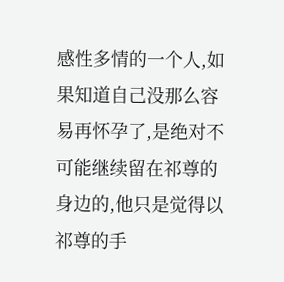感性多情的一个人,如果知道自己没那么容易再怀孕了,是绝对不可能继续留在祁尊的身边的,他只是觉得以祁尊的手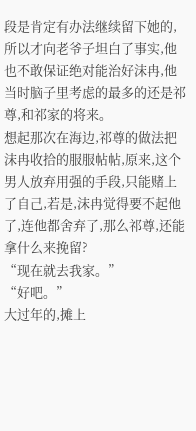段是肯定有办法继续留下她的,所以才向老爷子坦白了事实,他也不敢保证绝对能治好沫冉,他当时脑子里考虑的最多的还是祁尊,和祁家的将来。
想起那次在海边,祁尊的做法把沫冉收拾的服服帖帖,原来,这个男人放弃用强的手段,只能赌上了自己,若是,沫冉觉得要不起他了,连他都舍弃了,那么祁尊,还能拿什么来挽留?
“现在就去我家。”
“好吧。”
大过年的,摊上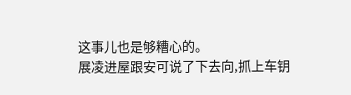这事儿也是够糟心的。
展凌进屋跟安可说了下去向,抓上车钥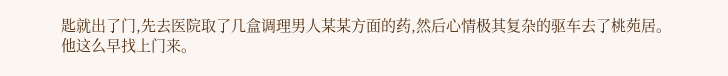匙就出了门,先去医院取了几盒调理男人某某方面的药,然后心情极其复杂的驱车去了桃苑居。
他这么早找上门来。